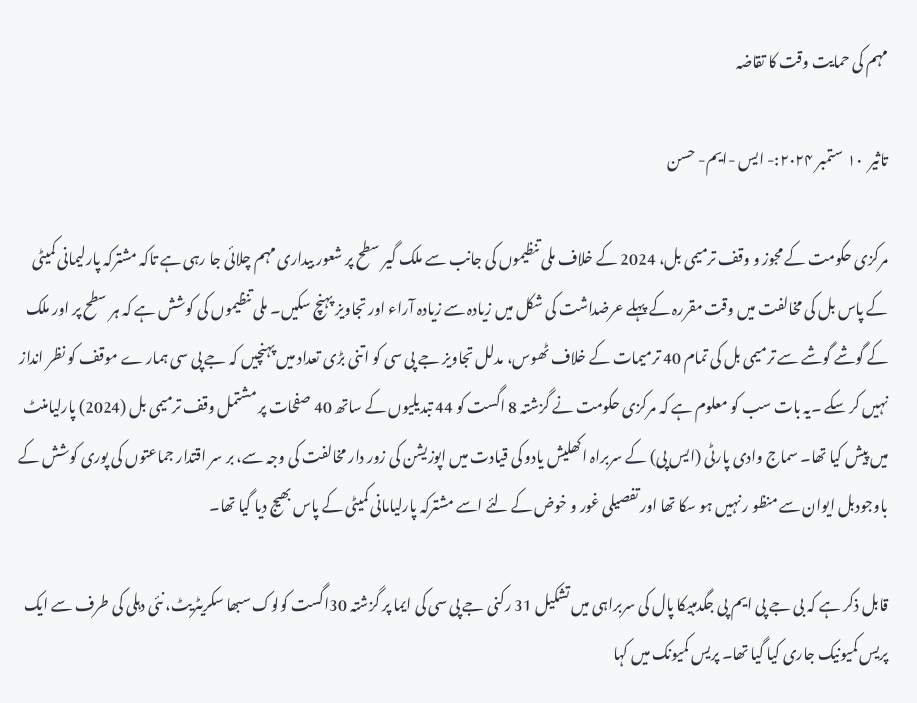مہم کی حمایت وقت کا تقاضہ

تاثیر  ۱۰  ستمبر ۲۰۲۴:- ایس -ایم- حسن

مرکزی حکومت کے مجوز و وقف ترمیمی بل، 2024 کے خلاف ملی تنظیموں کی جانب سے ملک گیر سطح پر شعور بیداری مہم چلائی جا رہی ہے تاکہ مشترکہ پارلیمانی کمیٹی کے پاس بل کی مخالفت میں وقت مقررہ کے پہلے عرضداشت کی شکل میں زیادہ سے زیادہ آراء اور تجاویز پہنچ سکیں۔ ملی تنظیموں کی کوشش ہے کہ ہر سطح پر اور ملک کے گوشے گوشے سے ترمیمی بل کی تمام 40 ترمیمات کے خلاف ٹھوس، مدلل تجاویز جے پی سی کو اتنی بڑی تعداد میں پہنچیں کہ جے پی سی ہمار ے موقف کو نظر انداز نہیں کر سکے ۔یہ بات سب کو معلوم ہے کہ مرکزی حکومت نے گزشتہ 8 اگست کو 44 تبدیلیوں کے ساتھ 40 صفحات پر مشتمل وقف ترمیمی بل (2024) پارلیامنٹ میں پیش کیا تھا۔ سماج وادی پارٹی (ایس پی) کے سربراہ اکھلیش یادو کی قیادت میں اپوزیشن کی زور دار مخالفت کی وجہ سے، بر سر اقتدار جماعتوں کی پوری کوشش کے باوجودبل ایوان سے منظو ر نہیں ہو سکا تھا اور تفصیلی غور و خوض کے لئے اسے مشترکہ پارلیامانی کمیٹی کے پاس بھیج دیا گیا تھا۔

قابل ذکر ہے کہ بی جے پی ایم پی جگدمبیکا پال کی سربراہی میں تشکیل 31 رکنی جے پی سی کی ایما پر گزشتہ 30اگست کولوک سبھا سکریٹریٹ، نئی دہلی کی طرف سے ایک پریس کمیونیک جاری کیا گیا تھا۔ پریس کمیونک میں کہا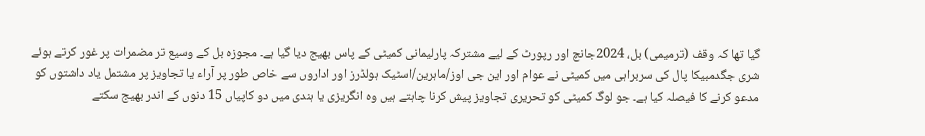گیا تھا کہ وقف (ترمیمی) بل، 2024جانچ اور رپورٹ کے لیے مشترکہ پارلیمانی کمیٹی کے پاس بھیج دیا گیا ہے۔ مجوزہ بل کے وسیع تر مضمرات پر غور کرتے ہوئے شری جگدمبیکا پال کی سربراہی میں کمیٹی نے عوام اور این جی اوز/ماہرین/اسٹیک ہولڈرز اور اداروں سے خاص طور پر آراء یا تجاویز پر مشتمل یاد داشتوں کو مدعو کرنے کا فیصلہ کیا ہے۔ جو لوگ کمیٹی کو تحریری تجاویز پیش کرنا چاہتے ہیں وہ انگریزی یا ہندی میں دو کاپیاں 15 دنوں کے اندر بھیج سکتے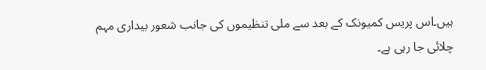ہیں۔اس پریس کمیونک کے بعد سے ملی تنظیموں کی جانب شعور بیداری مہم چلائی جا رہی ہے۔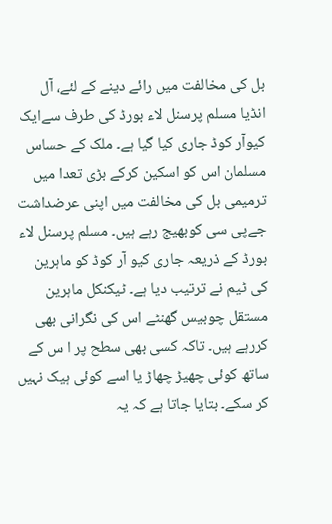بل کی مخالفت میں رائے دینے کے لئے، آل انڈیا مسلم پرسنل لاء بورڈ کی طرف سےایک کیوآر کوڈ جاری کیا گیا ہے۔ ملک کے حساس مسلمان اس کو اسکین کرکے بڑی تعدا میں ترمیمی بل کی مخالفت میں اپنی عرضداشت جےپی سی کوبھیج رہے ہیں۔ مسلم پرسنل لاء بورڈ کے ذریعہ جاری کیو آر کوڈ کو ماہرین کی ٹیم نے ترتیب دیا ہے۔ ٹیکنکل ماہرین مستقل چوبیس گھنٹے اس کی نگرانی بھی کررہے ہیں۔ تاکہ کسی بھی سطح پر ا س کے ساتھ کوئی چھیڑ چھاڑ یا اسے کوئی ہیک نہیں کر سکے۔ بتایا جاتا ہے کہ یہ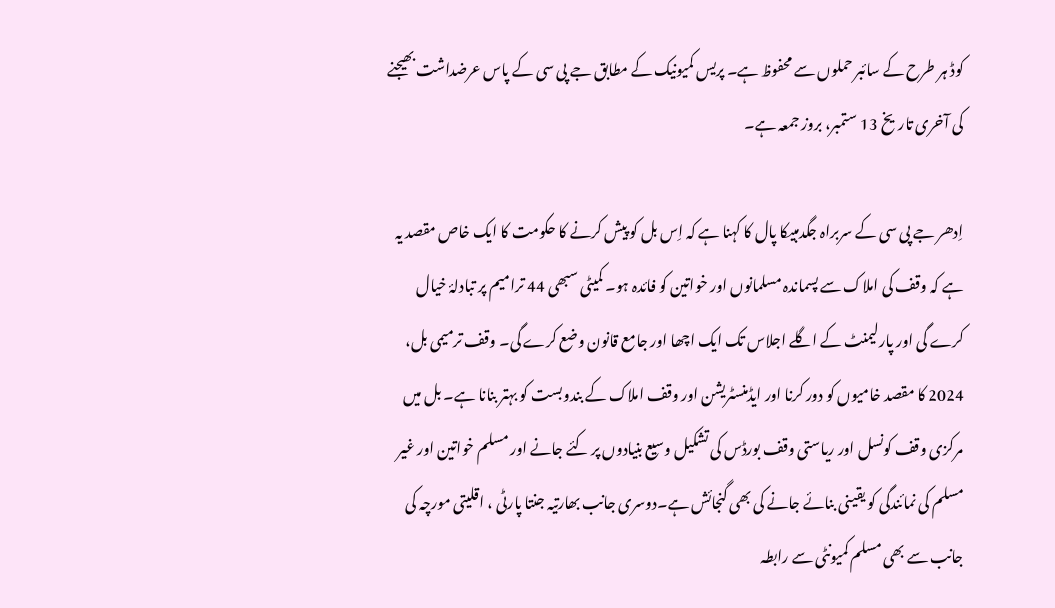کوڈ ہر طرح کے سائبر حملوں سے محفوظ ہے۔ پریس کمیونیک کے مطابق جے پی سی کے پاس عرضداشت بھیجنے کی آخری تاریخ 13 ستمبر، بروز جمعہ ہے۔

اِدھر جے پی سی کے سربراہ جگدمبیکا پال کا کہنا ہے کہ اِس بل کو پیش کرنے کا حکومت کا ایک خاص مقصد یہ ہے کہ وقف کی املاک سے پسماندہ مسلمانوں اور خواتین کو فائدہ ہو۔ کمیٹی سبھی 44 ترامیم پر تبادلۂ خیال کرے گی اور پارلیمنٹ کے اگلے اجلاس تک ایک اچھا اور جامع قانون وضع کرے گی۔ وقف ترمیمی بل، 2024 کا مقصد خامیوں کو دور کرنا اور ایڈمنسٹریشن اور وقف املاک کے بندوبست کو بہتر بنانا ہے۔ بل میں مرکزی وقف کونسل اور ریاستی وقف بورڈس کی تشکیل وسیع بنیادوں پر کئے جانے اور مسلم خواتین اور غیر مسلم کی نمائندگی کو یقینی بنائے جانے کی بھی گنجائش ہے۔دوسری جانب بھارتیہ جنتا پارٹی ، اقلیتی مورچہ کی جانب سے بھی مسلم کمیونٹی سے رابطہ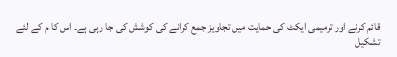قائم کرنے اور ترمیمی ایکٹ کی حمایت میں تجاویز جمع کرانے کی کوشش کی جا رہی ہے۔ اس کا م کے لئے تشکیل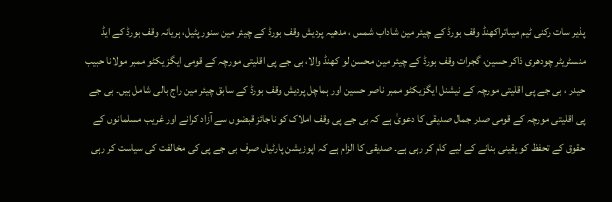پذیر سات رکنی ٹیم میںاتراکھنڈ وقف بورڈ کے چیئر مین شاداب شمس ، مدھیہ پردیش وقف بورڈ کے چیئر مین سنور پٹیل، ہریانہ وقف بورڈ کے ایڈ منسٹریٹر چودھری ذاکر حسین، گجرات وقف بورڈ کے چیئر مین محسن لو کھنڈ والا، بی جے پی اقلیتی مورچہ کے قومی ایگز یکٹو ممبر مولانا حبیب حیدر ، بی جے پی اقلیتی مورچہ کے نیشنل ایگزیکٹو ممبر ناصر حسین اور ہماچل پردیش وقف بورڈ کے سابق چیئر مین راج بالی شامل ہیں۔ بی جے پی اقلیتی مورچہ کے قومی صدر جمال صدیقی کا دعویٰ ہے کہ بی جے پی وقف املاک کو ناجائز قبضوں سے آزاد کرانے اور غریب مسلمانوں کے حقوق کے تحفظ کو یقینی بنانے کے لیے کام کر رہی ہے۔ صدیقی کا الزام ہے کہ اپوزیشن پارٹیاں صرف بی جے پی کی مخالفت کی سیاست کر رہی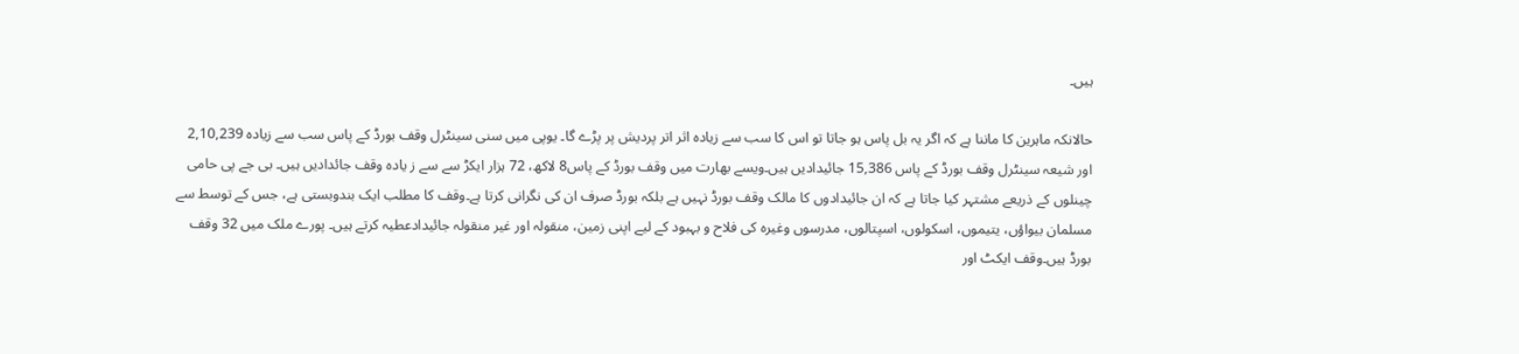ہیں۔

حالانکہ ماہرین کا ماننا ہے کہ اگر یہ بل پاس ہو جاتا تو اس کا سب سے زیادہ اثر اتر پردیش پر پڑے گا۔ یوپی میں سنی سینٹرل وقف بورڈ کے پاس سب سے زیادہ 2,10,239 اور شیعہ سینٹرل وقف بورڈ کے پاس 15,386 جائیدادیں ہیں۔ویسے بھارت میں وقف بورڈ کے پاس8 لاکھ، 72 ہزار ایکڑ سے سے ز یادہ وقف جائدادیں ہیں۔ بی جے پی حامی چینلوں کے ذریعے مشتہر کیا جاتا ہے کہ ان جائیدادوں کا مالک وقف بورڈ نہیں ہے بلکہ بورڈ صرف ان کی نگرانی کرتا ہے۔وقف کا مطلب ایک بندوبستی ہے، جس کے توسط سے مسلمان بیواؤں، یتیموں، اسکولوں، اسپتالوں، مدرسوں وغیرہ کی فلاح و بہبود کے لیے اپنی زمین، منقولہ اور غیر منقولہ جائیدادعطیہ کرتے ہیں۔ پورے ملک میں 32 وقف بورڈ ہیں۔وقف ایکٹ اور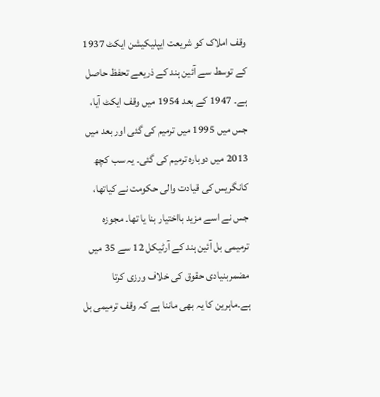وقف املاک کو شریعت ایپلیکیشن ایکٹ 1937 کے توسط سے آئین ہند کے ذریعے تحفظ حاصل ہے۔ 1947 کے بعد 1954 میں وقف ایکٹ آیا، جس میں 1995 میں ترمیم کی گئی اور بعد میں 2013 میں دوبارہ ترمیم کی گئی۔ یہ سب کچھ کانگریس کی قیادت والی حکومت نے کیاتھا، جس نے اسے مزید بااختیار بنا یا تھا۔ مجوزہ ترمیمی بل آئین ہند کے آرٹیکل 12 سے 35 میں مضمربنیادی حقوق کی خلاف ورزی کرتا ہے۔ماہرین کا یہ بھی ماننا ہے کہ وقف ترمیمی بل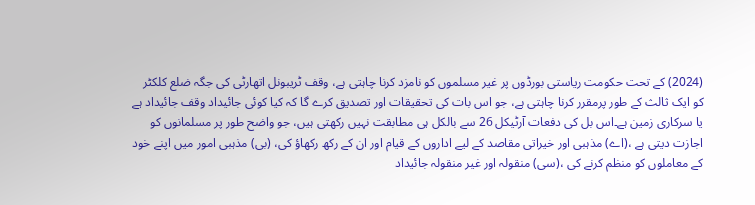(2024) کے تحت حکومت ریاستی بورڈوں پر غیر مسلموں کو نامزد کرنا چاہتی ہے، وقف ٹریبونل اتھارٹی کی جگہ ضلع کلکٹر کو ایک ثالث کے طور پرمقرر کرنا چاہتی ہے، جو اس بات کی تحقیقات اور تصدیق کرے گا کہ کیا کوئی جائیداد وقف جائیداد ہے یا سرکاری زمین ہے۔اس بل کی دفعات آرٹیکل 26 سے بالکل ہی مطابقت نہیں رکھتی ہیں، جو واضح طور پر مسلمانوں کو اجازت دیتی ہے ،(اے) مذہبی اور خیراتی مقاصد کے لیے اداروں کے قیام اور ان کے رکھ رکھاؤ کی، (بی) مذہبی امور میں اپنے خود کے معاملوں کو منظم کرنے کی ،(سی) منقولہ اور غیر منقولہ جائیداد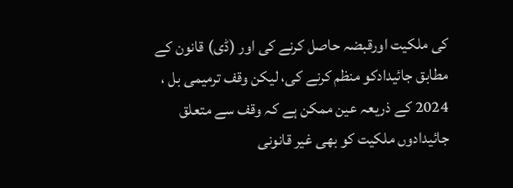کی ملکیت اورقبضہ حاصل کرنے کی اور (ڈی) قانون کے مطابق جائیدادکو منظم کرنے کی، لیکن وقف ترمیمی بل ، 2024 کے ذریعہ عین ممکن ہے کہ وقف سے متعلق جائیدادوں ملکیت کو بھی غیر قانونی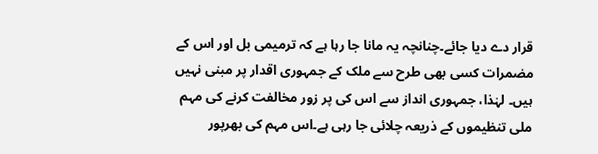قرار دے دیا جائے۔چنانچہ یہ مانا جا رہا ہے کہ ترمیمی بل اور اس کے مضمرات کسی بھی طرح سے ملک کے جمہوری اقدار پر مبنی نہیں ہیں۔ لہٰذا، جمہوری انداز سے اس کی پر زور مخالفت کرنے کی مہم ملی تنظیموں کے ذریعہ چلائی جا رہی ہے۔اس مہم کی بھرپور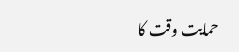حمایت وقت کا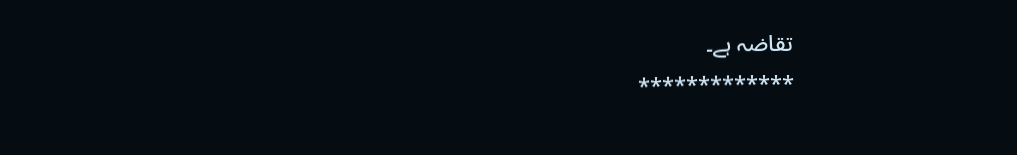تقاضہ ہے۔
*************